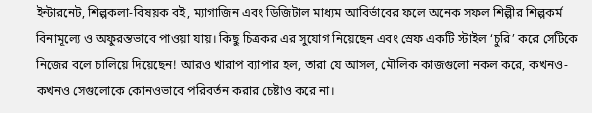ইন্টারনেট, শিল্পকলা-বিষয়ক বই, ম্যাগাজিন এবং ডিজিটাল মাধ্যম আবির্ভাবের ফলে অনেক সফল শিল্পীর শিল্পকর্ম বিনামূল্যে ও অফুরন্তভাবে পাওয়া যায়। কিছু চিত্রকর এর সুযোগ নিয়েছেন এবং স্রেফ একটি স্টাইল ‘চুরি’ করে সেটিকে নিজের বলে চালিয়ে দিয়েছেন! আরও খারাপ ব্যাপার হল, তারা যে আসল, মৌলিক কাজগুলো নকল করে, কখনও-কখনও সেগুলোকে কোনওভাবে পরিবর্তন করার চেষ্টাও করে না।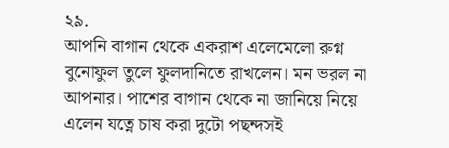২৯.
আপনি বাগান থেকে একরাশ এলেমেলো রুগ্ন বুনোফুল তুলে ফুলদানিতে রাখলেন। মন ভরল না আপনার। পাশের বাগান থেকে না জানিয়ে নিয়ে এলেন যত্নে চাষ করা দুটো পছন্দসই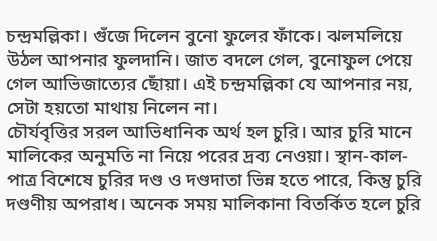চন্দ্রমল্লিকা। গুঁজে দিলেন বুনো ফুলের ফাঁকে। ঝলমলিয়ে উঠল আপনার ফুলদানি। জাত বদলে গেল, বুনোফুল পেয়ে গেল আভিজাত্যের ছোঁয়া। এই চন্দ্রমল্লিকা যে আপনার নয়, সেটা হয়তো মাথায় নিলেন না।
চৌর্যবৃত্তির সরল আভিধানিক অর্থ হল চুরি। আর চুরি মানে মালিকের অনুমতি না নিয়ে পরের দ্রব্য নেওয়া। স্থান-কাল-পাত্র বিশেষে চুরির দণ্ড ও দণ্ডদাতা ভিন্ন হতে পারে, কিন্তু চুরি দণ্ডণীয় অপরাধ। অনেক সময় মালিকানা বিতর্কিত হলে চুরি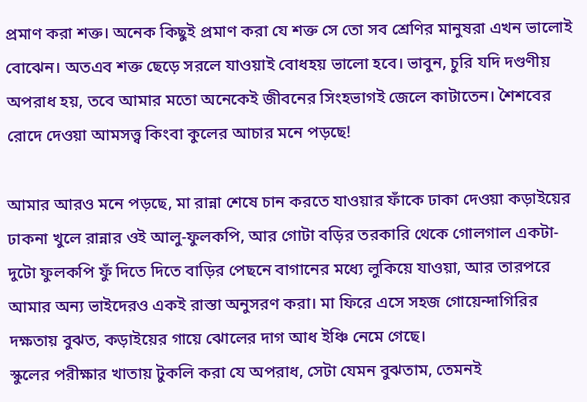প্রমাণ করা শক্ত। অনেক কিছুই প্রমাণ করা যে শক্ত সে তো সব শ্রেণির মানুষরা এখন ভালোই বোঝেন। অতএব শক্ত ছেড়ে সরলে যাওয়াই বোধহয় ভালো হবে। ভাবুন, চুরি যদি দণ্ডণীয় অপরাধ হয়, তবে আমার মতো অনেকেই জীবনের সিংহভাগই জেলে কাটাতেন। শৈশবের রোদে দেওয়া আমসত্ত্ব কিংবা কুলের আচার মনে পড়ছে!

আমার আরও মনে পড়ছে, মা রান্না শেষে চান করতে যাওয়ার ফাঁকে ঢাকা দেওয়া কড়াইয়ের ঢাকনা খুলে রান্নার ওই আলু-ফুলকপি, আর গোটা বড়ির তরকারি থেকে গোলগাল একটা-দুটো ফুলকপি ফুঁ দিতে দিতে বাড়ির পেছনে বাগানের মধ্যে লুকিয়ে যাওয়া, আর তারপরে আমার অন্য ভাইদেরও একই রাস্তা অনুসরণ করা। মা ফিরে এসে সহজ গোয়েন্দাগিরির দক্ষতায় বুঝত, কড়াইয়ের গায়ে ঝোলের দাগ আধ ইঞ্চি নেমে গেছে।
স্কুলের পরীক্ষার খাতায় টুকলি করা যে অপরাধ, সেটা যেমন বুঝতাম, তেমনই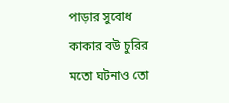পাড়ার সুবোধ কাকার বউ চুরির মতো ঘটনাও তো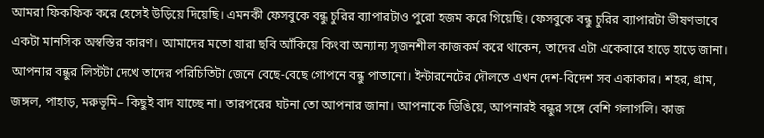আমরা ফিকফিক করে হেসেই উড়িয়ে দিয়েছি। এমনকী ফেসবুকে বন্ধু চুরির ব্যাপারটাও পুরো হজম করে গিয়েছি। ফেসবুকে বন্ধু চুরির ব্যাপারটা ভীষণভাবে একটা মানসিক অস্বস্তির কারণ। আমাদের মতো যারা ছবি আঁকিয়ে কিংবা অন্যান্য সৃজনশীল কাজকর্ম করে থাকেন, তাদের এটা একেবারে হাড়ে হাড়ে জানা। আপনার বন্ধুর লিস্টটা দেখে তাদের পরিচিতিটা জেনে বেছে-বেছে গোপনে বন্ধু পাতানো। ইন্টারনেটের দৌলতে এখন দেশ-বিদেশ সব একাকার। শহর, গ্রাম, জঙ্গল, পাহাড়, মরুভূমি– কিছুই বাদ যাচ্ছে না। তারপরের ঘটনা তো আপনার জানা। আপনাকে ডিঙিয়ে, আপনারই বন্ধুর সঙ্গে বেশি গলাগলি। কাজ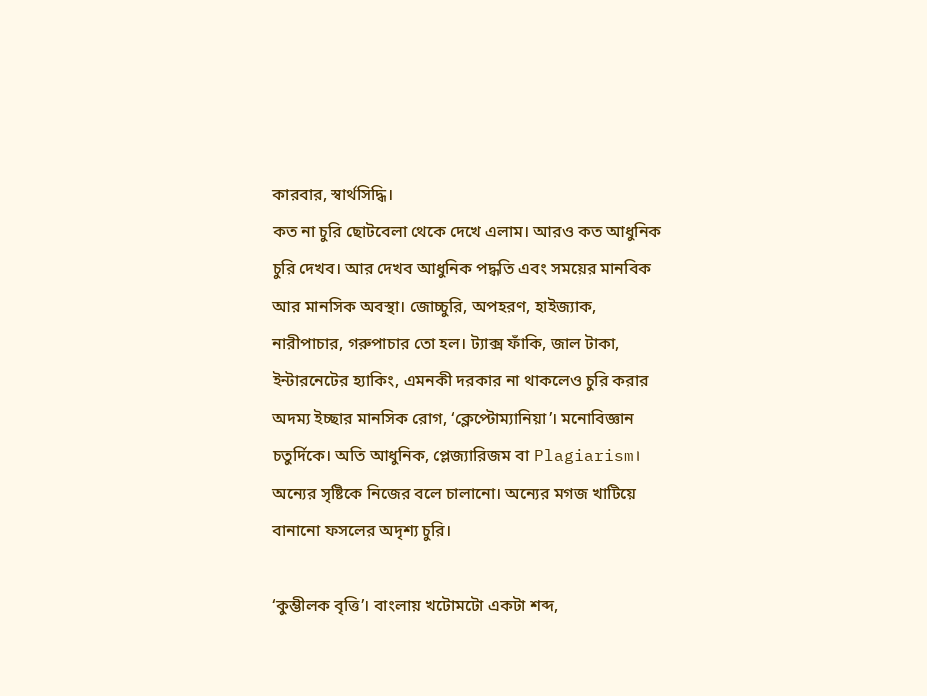কারবার, স্বার্থসিদ্ধি।
কত না চুরি ছোটবেলা থেকে দেখে এলাম। আরও কত আধুনিক চুরি দেখব। আর দেখব আধুনিক পদ্ধতি এবং সময়ের মানবিক আর মানসিক অবস্থা। জোচ্চুরি, অপহরণ, হাইজ্যাক, নারীপাচার, গরুপাচার তো হল। ট্যাক্স ফাঁকি, জাল টাকা, ইন্টারনেটের হ্যাকিং, এমনকী দরকার না থাকলেও চুরি করার অদম্য ইচ্ছার মানসিক রোগ, ‘ক্লেপ্টোম্যানিয়া’। মনোবিজ্ঞান চতুর্দিকে। অতি আধুনিক, প্লেজ্যারিজম বা Plagiarism। অন্যের সৃষ্টিকে নিজের বলে চালানো। অন্যের মগজ খাটিয়ে বানানো ফসলের অদৃশ্য চুরি।

‘কুম্ভীলক বৃত্তি’। বাংলায় খটোমটো একটা শব্দ,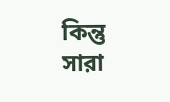কিন্তু সারা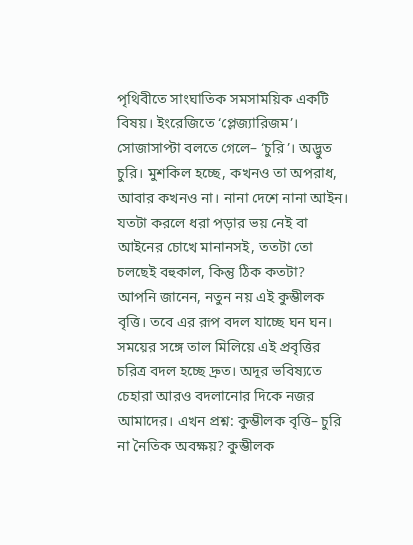পৃথিবীতে সাংঘাতিক সমসাময়িক একটি বিষয়। ইংরেজিতে ‘প্লেজ্যারিজম’। সোজাসাপ্টা বলতে গেলে– ‘চুরি’। অদ্ভুত চুরি। মুশকিল হচ্ছে, কখনও তা অপরাধ, আবার কখনও না। নানা দেশে নানা আইন। যতটা করলে ধরা পড়ার ভয় নেই বা আইনের চোখে মানানসই, ততটা তো চলছেই বহুকাল, কিন্তু ঠিক কতটা?
আপনি জানেন, নতুন নয় এই কুম্ভীলক বৃত্তি। তবে এর রূপ বদল যাচ্ছে ঘন ঘন। সময়ের সঙ্গে তাল মিলিয়ে এই প্রবৃত্তির চরিত্র বদল হচ্ছে দ্রুত। অদূর ভবিষ্যতে চেহারা আরও বদলানোর দিকে নজর আমাদের। এখন প্রশ্ন: কুম্ভীলক বৃত্তি– চুরি না নৈতিক অবক্ষয়? কুম্ভীলক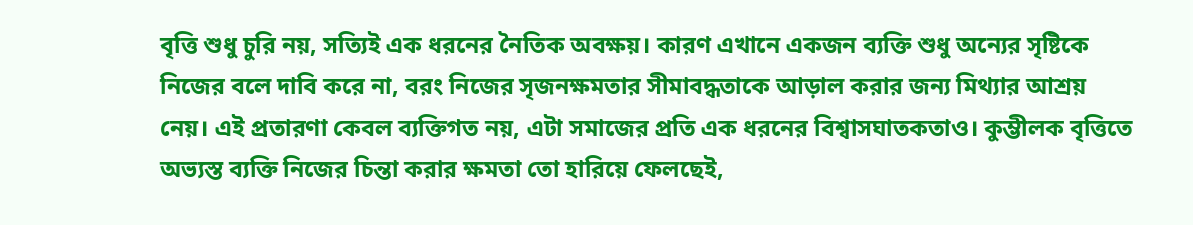বৃত্তি শুধু চুরি নয়, সত্যিই এক ধরনের নৈতিক অবক্ষয়। কারণ এখানে একজন ব্যক্তি শুধু অন্যের সৃষ্টিকে নিজের বলে দাবি করে না, বরং নিজের সৃজনক্ষমতার সীমাবদ্ধতাকে আড়াল করার জন্য মিথ্যার আশ্রয় নেয়। এই প্রতারণা কেবল ব্যক্তিগত নয়, এটা সমাজের প্রতি এক ধরনের বিশ্বাসঘাতকতাও। কুম্ভীলক বৃত্তিতে অভ্যস্ত ব্যক্তি নিজের চিন্তা করার ক্ষমতা তো হারিয়ে ফেলছেই,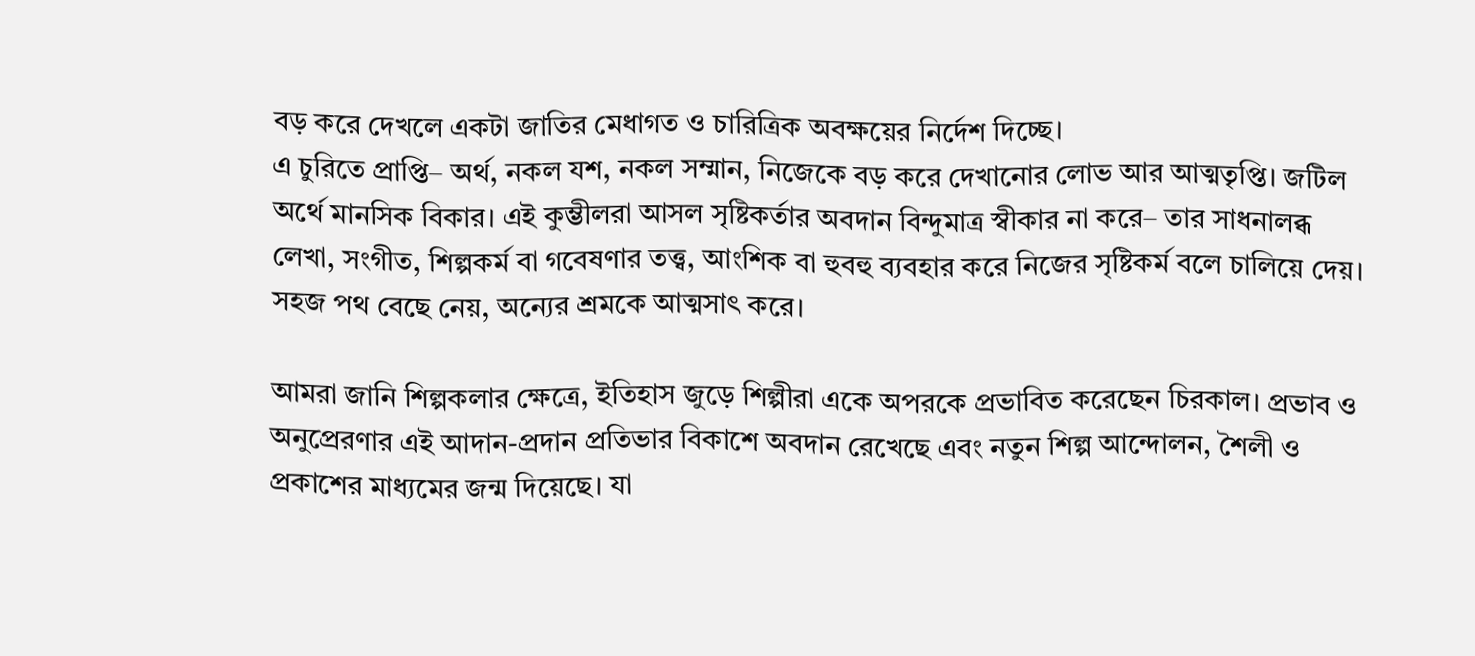বড় করে দেখলে একটা জাতির মেধাগত ও চারিত্রিক অবক্ষয়ের নির্দেশ দিচ্ছে।
এ চুরিতে প্রাপ্তি– অর্থ, নকল যশ, নকল সম্মান, নিজেকে বড় করে দেখানোর লোভ আর আত্মতৃপ্তি। জটিল অর্থে মানসিক বিকার। এই কুম্ভীলরা আসল সৃষ্টিকর্তার অবদান বিন্দুমাত্র স্বীকার না করে– তার সাধনালব্ধ লেখা, সংগীত, শিল্পকর্ম বা গবেষণার তত্ত্ব, আংশিক বা হুবহু ব্যবহার করে নিজের সৃষ্টিকর্ম বলে চালিয়ে দেয়। সহজ পথ বেছে নেয়, অন্যের শ্রমকে আত্মসাৎ করে।

আমরা জানি শিল্পকলার ক্ষেত্রে, ইতিহাস জুড়ে শিল্পীরা একে অপরকে প্রভাবিত করেছেন চিরকাল। প্রভাব ও অনুপ্রেরণার এই আদান-প্রদান প্রতিভার বিকাশে অবদান রেখেছে এবং নতুন শিল্প আন্দোলন, শৈলী ও প্রকাশের মাধ্যমের জন্ম দিয়েছে। যা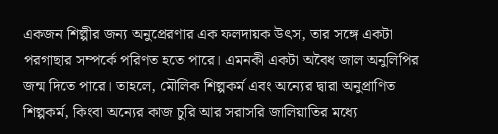একজন শিল্পীর জন্য অনুপ্রেরণার এক ফলদায়ক উৎস, তার সঙ্গে একটা পরগাছার সম্পর্কে পরিণত হতে পারে। এমনকী একটা অবৈধ জাল অনুলিপির জন্ম দিতে পারে। তাহলে, মৌলিক শিল্পকর্ম এবং অন্যের দ্বারা অনুপ্রাণিত শিল্পকর্ম, কিংবা অন্যের কাজ চুরি আর সরাসরি জালিয়াতির মধ্যে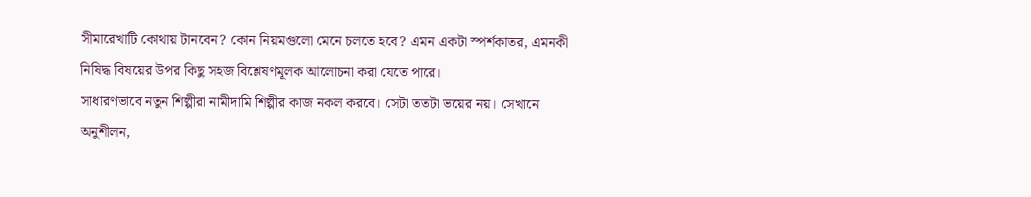সীমারেখাটি কোথায় টানবেন? কোন নিয়মগুলো মেনে চলতে হবে? এমন একটা স্পর্শকাতর, এমনকী নিষিদ্ধ বিষয়ের উপর কিছু সহজ বিশ্লেষণমূলক আলোচনা করা যেতে পারে।
সাধারণভাবে নতুন শিল্পীরা নামীদামি শিল্পীর কাজ নকল করবে। সেটা ততটা ভয়ের নয়। সেখানে অনুশীলন,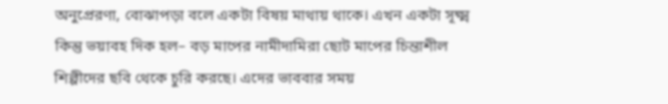অনুপ্রেরণা, বোঝাপড়া বলে একটা বিষয় মাথায় থাকে। এখন একটা সূক্ষ্ম কিন্তু ভয়াবহ দিক হল– বড় মাপের নামীদামিরা ছোট মাপের চিন্তাশীল শিল্পীদের ছবি থেকে চুরি করছে। এদের ভাববার সময়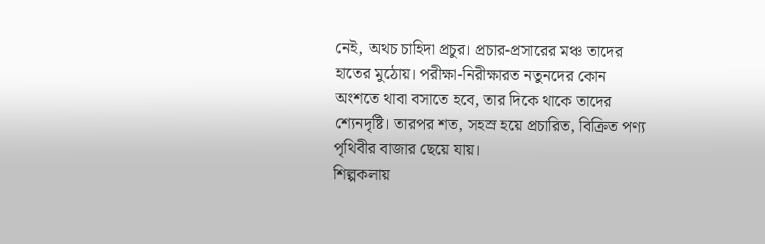নেই, অথচ চাহিদা প্রচুর। প্রচার-প্রসারের মঞ্চ তাদের হাতের মুঠোয়। পরীক্ষা-নিরীক্ষারত নতুনদের কোন অংশতে থাবা বসাতে হবে, তার দিকে থাকে তাদের শ্যেনদৃষ্টি। তারপর শত, সহস্র হয়ে প্রচারিত, বিক্রিত পণ্য পৃথিবীর বাজার ছেয়ে যায়।
শিল্পকলায়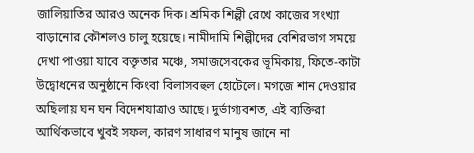জালিয়াতির আরও অনেক দিক। শ্রমিক শিল্পী রেখে কাজের সংখ্যা বাড়ানোর কৌশলও চালু হয়েছে। নামীদামি শিল্পীদের বেশিরভাগ সময়ে দেখা পাওয়া যাবে বক্তৃতার মঞ্চে, সমাজসেবকের ভূমিকায়, ফিতে-কাটা উদ্বোধনের অনুষ্ঠানে কিংবা বিলাসবহুল হোটেলে। মগজে শান দেওয়ার অছিলায় ঘন ঘন বিদেশযাত্রাও আছে। দুর্ভাগ্যবশত, এই ব্যক্তিরা আর্থিকভাবে খুবই সফল, কারণ সাধারণ মানুষ জানে না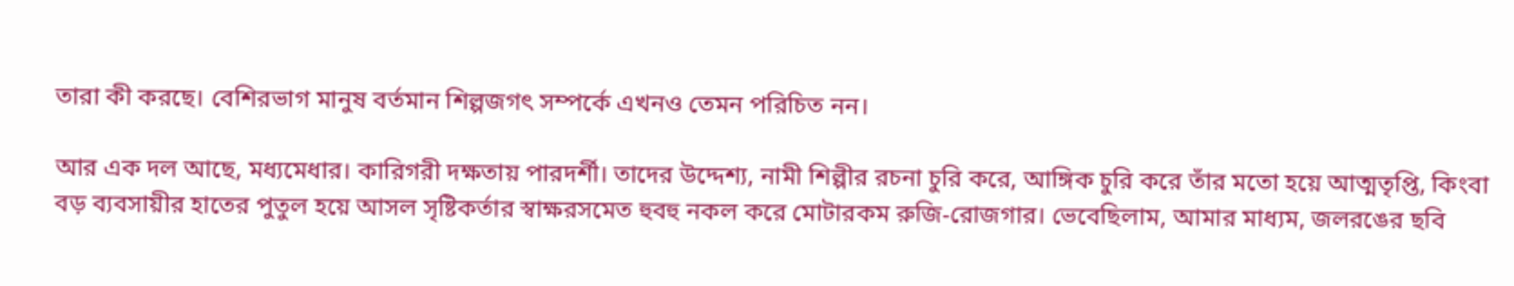তারা কী করছে। বেশিরভাগ মানুষ বর্তমান শিল্পজগৎ সম্পর্কে এখনও তেমন পরিচিত নন।

আর এক দল আছে, মধ্যমেধার। কারিগরী দক্ষতায় পারদর্শী। তাদের উদ্দেশ্য, নামী শিল্পীর রচনা চুরি করে, আঙ্গিক চুরি করে তাঁর মতো হয়ে আত্মতৃপ্তি, কিংবা বড় ব্যবসায়ীর হাতের পুতুল হয়ে আসল সৃষ্টিকর্তার স্বাক্ষরসমেত হুবহু নকল করে মোটারকম রুজি-রোজগার। ভেবেছিলাম, আমার মাধ্যম, জলরঙের ছবি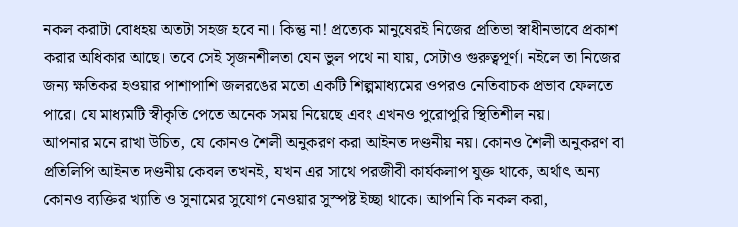নকল করাটা বোধহয় অতটা সহজ হবে না। কিন্তু না! প্রত্যেক মানুষেরই নিজের প্রতিভা স্বাধীনভাবে প্রকাশ করার অধিকার আছে। তবে সেই সৃজনশীলতা যেন ভুল পথে না যায়, সেটাও গুরুত্বপূর্ণ। নইলে তা নিজের জন্য ক্ষতিকর হওয়ার পাশাপাশি জলরঙের মতো একটি শিল্পমাধ্যমের ওপরও নেতিবাচক প্রভাব ফেলতে পারে। যে মাধ্যমটি স্বীকৃতি পেতে অনেক সময় নিয়েছে এবং এখনও পুরোপুরি স্থিতিশীল নয়।
আপনার মনে রাখা উচিত, যে কোনও শৈলী অনুকরণ করা আইনত দণ্ডনীয় নয়। কোনও শৈলী অনুকরণ বা প্রতিলিপি আইনত দণ্ডনীয় কেবল তখনই, যখন এর সাথে পরজীবী কার্যকলাপ যুক্ত থাকে, অর্থাৎ অন্য কোনও ব্যক্তির খ্যাতি ও সুনামের সুযোগ নেওয়ার সুস্পষ্ট ইচ্ছা থাকে। আপনি কি নকল করা,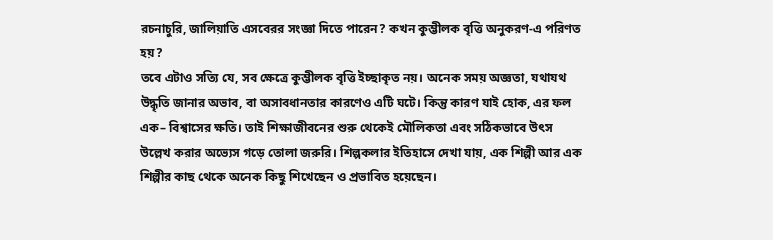রচনাচুরি, জালিয়াতি এসবেরর সংজ্ঞা দিতে পারেন? কখন কুম্ভীলক বৃত্তি অনুকরণ-এ পরিণত হয়?
তবে এটাও সত্যি যে, সব ক্ষেত্রে কুম্ভীলক বৃত্তি ইচ্ছাকৃত নয়। অনেক সময় অজ্ঞতা, যথাযথ উদ্ধৃতি জানার অভাব, বা অসাবধানতার কারণেও এটি ঘটে। কিন্তু কারণ যাই হোক, এর ফল এক– বিশ্বাসের ক্ষতি। তাই শিক্ষাজীবনের শুরু থেকেই মৌলিকতা এবং সঠিকভাবে উৎস উল্লেখ করার অভ্যেস গড়ে তোলা জরুরি। শিল্পকলার ইতিহাসে দেখা যায়, এক শিল্পী আর এক শিল্পীর কাছ থেকে অনেক কিছু শিখেছেন ও প্রভাবিত হয়েছেন।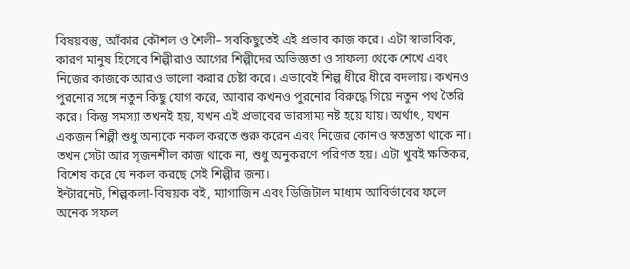বিষয়বস্তু, আঁকার কৌশল ও শৈলী– সবকিছুতেই এই প্রভাব কাজ করে। এটা স্বাভাবিক, কারণ মানুষ হিসেবে শিল্পীরাও আগের শিল্পীদের অভিজ্ঞতা ও সাফল্য থেকে শেখে এবং নিজের কাজকে আরও ভালো করার চেষ্টা করে। এভাবেই শিল্প ধীরে ধীরে বদলায়। কখনও পুরনোর সঙ্গে নতুন কিছু যোগ করে, আবার কখনও পুরনোর বিরুদ্ধে গিয়ে নতুন পথ তৈরি করে। কিন্তু সমস্যা তখনই হয়, যখন এই প্রভাবের ভারসাম্য নষ্ট হয়ে যায়। অর্থাৎ, যখন একজন শিল্পী শুধু অন্যকে নকল করতে শুরু করেন এবং নিজের কোনও স্বতন্ত্রতা থাকে না। তখন সেটা আর সৃজনশীল কাজ থাকে না, শুধু অনুকরণে পরিণত হয়। এটা খুবই ক্ষতিকর, বিশেষ করে যে নকল করছে সেই শিল্পীর জন্য।
ইন্টারনেট, শিল্পকলা-বিষয়ক বই, ম্যাগাজিন এবং ডিজিটাল মাধ্যম আবির্ভাবের ফলে অনেক সফল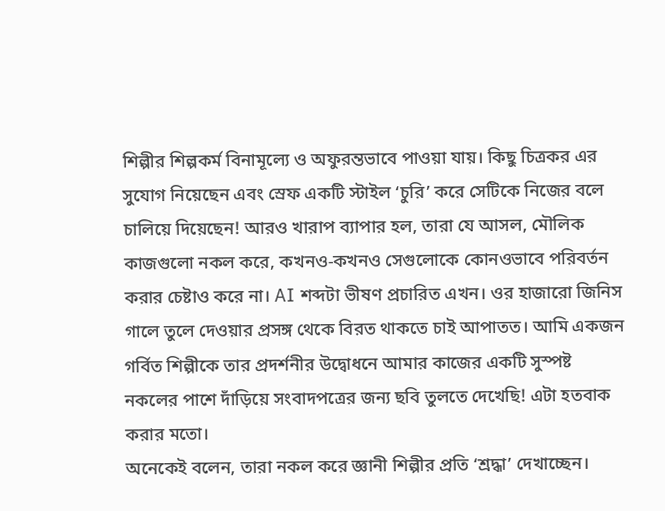শিল্পীর শিল্পকর্ম বিনামূল্যে ও অফুরন্তভাবে পাওয়া যায়। কিছু চিত্রকর এর সুযোগ নিয়েছেন এবং স্রেফ একটি স্টাইল ‘চুরি’ করে সেটিকে নিজের বলে চালিয়ে দিয়েছেন! আরও খারাপ ব্যাপার হল, তারা যে আসল, মৌলিক কাজগুলো নকল করে, কখনও-কখনও সেগুলোকে কোনওভাবে পরিবর্তন করার চেষ্টাও করে না। AI শব্দটা ভীষণ প্রচারিত এখন। ওর হাজারো জিনিস গালে তুলে দেওয়ার প্রসঙ্গ থেকে বিরত থাকতে চাই আপাতত। আমি একজন গর্বিত শিল্পীকে তার প্রদর্শনীর উদ্বোধনে আমার কাজের একটি সুস্পষ্ট নকলের পাশে দাঁড়িয়ে সংবাদপত্রের জন্য ছবি তুলতে দেখেছি! এটা হতবাক করার মতো।
অনেকেই বলেন, তারা নকল করে জ্ঞানী শিল্পীর প্রতি ‘শ্রদ্ধা’ দেখাচ্ছেন।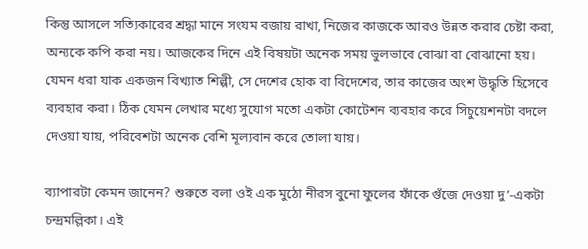কিন্তু আসলে সত্যিকারের শ্রদ্ধা মানে সংযম বজায় রাখা, নিজের কাজকে আরও উন্নত করার চেষ্টা করা, অন্যকে কপি করা নয়। আজকের দিনে এই বিষয়টা অনেক সময় ভুলভাবে বোঝা বা বোঝানো হয়। যেমন ধরা যাক একজন বিখ্যাত শিল্পী, সে দেশের হোক বা বিদেশের, তার কাজের অংশ উদ্ধৃতি হিসেবে ব্যবহার করা। ঠিক যেমন লেখার মধ্যে সুযোগ মতো একটা কোটেশন ব্যবহার করে সিচুয়েশনটা বদলে দেওয়া যায়, পরিবেশটা অনেক বেশি মূল্যবান করে তোলা যায়।

ব্যাপারটা কেমন জানেন? শুরুতে বলা ওই এক মুঠো নীরস বুনো ফুলের ফাঁকে গুঁজে দেওয়া দু’-একটা চন্দ্রমল্লিকা। এই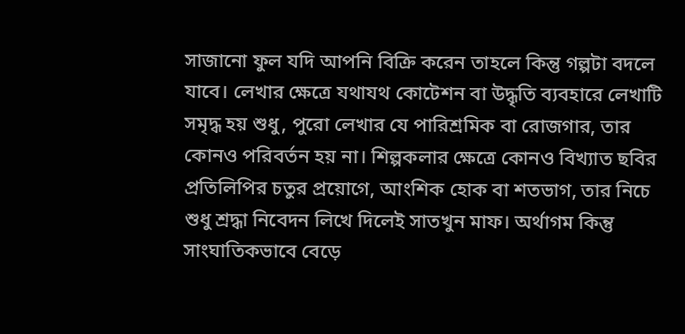সাজানো ফুল যদি আপনি বিক্রি করেন তাহলে কিন্তু গল্পটা বদলে যাবে। লেখার ক্ষেত্রে যথাযথ কোটেশন বা উদ্ধৃতি ব্যবহারে লেখাটি সমৃদ্ধ হয় শুধু, পুরো লেখার যে পারিশ্রমিক বা রোজগার, তার কোনও পরিবর্তন হয় না। শিল্পকলার ক্ষেত্রে কোনও বিখ্যাত ছবির প্রতিলিপির চতুর প্রয়োগে, আংশিক হোক বা শতভাগ, তার নিচে শুধু শ্রদ্ধা নিবেদন লিখে দিলেই সাতখুন মাফ। অর্থাগম কিন্তু সাংঘাতিকভাবে বেড়ে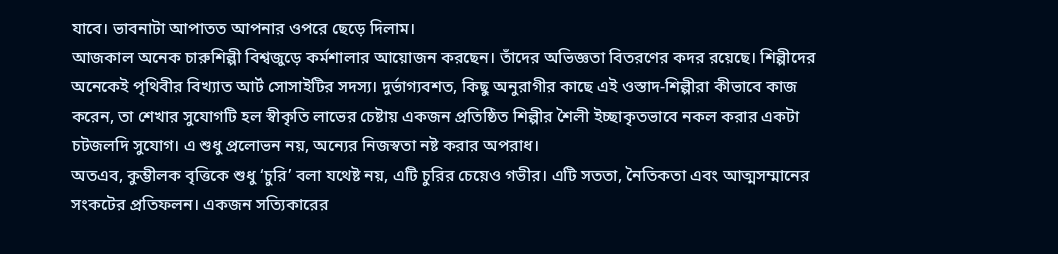যাবে। ভাবনাটা আপাতত আপনার ওপরে ছেড়ে দিলাম।
আজকাল অনেক চারুশিল্পী বিশ্বজুড়ে কর্মশালার আয়োজন করছেন। তাঁদের অভিজ্ঞতা বিতরণের কদর রয়েছে। শিল্পীদের অনেকেই পৃথিবীর বিখ্যাত আর্ট সোসাইটির সদস্য। দুর্ভাগ্যবশত, কিছু অনুরাগীর কাছে এই ওস্তাদ-শিল্পীরা কীভাবে কাজ করেন, তা শেখার সুযোগটি হল স্বীকৃতি লাভের চেষ্টায় একজন প্রতিষ্ঠিত শিল্পীর শৈলী ইচ্ছাকৃতভাবে নকল করার একটা চটজলদি সুযোগ। এ শুধু প্রলোভন নয়, অন্যের নিজস্বতা নষ্ট করার অপরাধ।
অতএব, কুম্ভীলক বৃত্তিকে শুধু ‘চুরি’ বলা যথেষ্ট নয়, এটি চুরির চেয়েও গভীর। এটি সততা, নৈতিকতা এবং আত্মসম্মানের সংকটের প্রতিফলন। একজন সত্যিকারের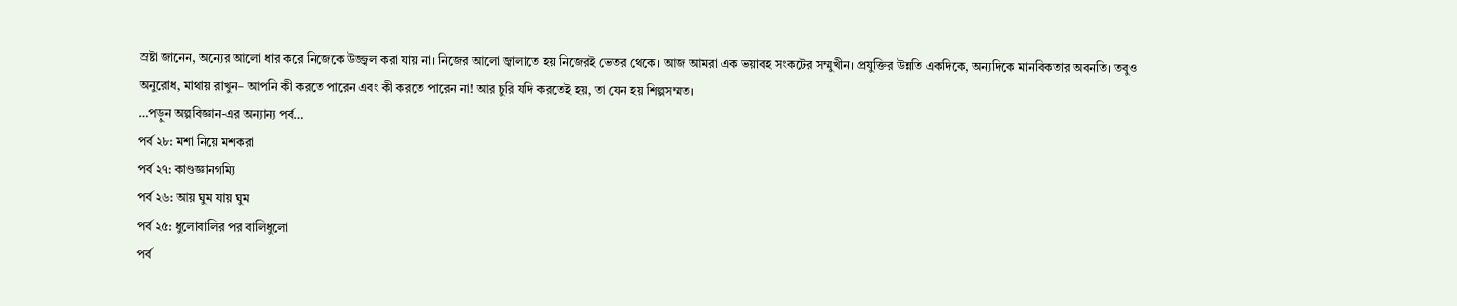স্রষ্টা জানেন, অন্যের আলো ধার করে নিজেকে উজ্জ্বল করা যায় না। নিজের আলো জ্বালাতে হয় নিজেরই ভেতর থেকে। আজ আমরা এক ভয়াবহ সংকটের সম্মুখীন। প্রযুক্তির উন্নতি একদিকে, অন্যদিকে মানবিকতার অবনতি। তবুও অনুরোধ, মাথায় রাখুন– আপনি কী করতে পারেন এবং কী করতে পারেন না! আর চুরি যদি করতেই হয়, তা যেন হয় শিল্পসম্মত।
…পড়ুন অল্পবিজ্ঞান-এর অন্যান্য পর্ব…
পর্ব ২৮: মশা নিয়ে মশকরা
পর্ব ২৭: কাণ্ডজ্ঞানগম্যি
পর্ব ২৬: আয় ঘুম যায় ঘুম
পর্ব ২৫: ধুলোবালির পর বালিধুলো
পর্ব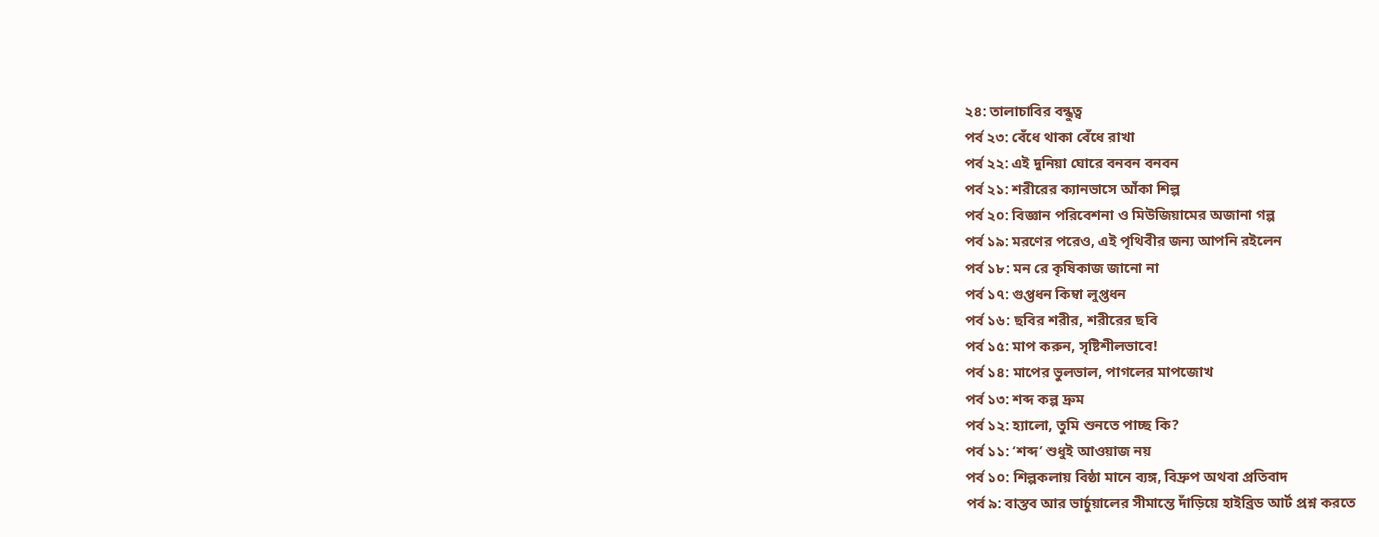২৪: তালাচাবির বন্ধুত্ব
পর্ব ২৩: বেঁধে থাকা বেঁধে রাখা
পর্ব ২২: এই দুনিয়া ঘোরে বনবন বনবন
পর্ব ২১: শরীরের ক্যানভাসে আঁকা শিল্প
পর্ব ২০: বিজ্ঞান পরিবেশনা ও মিউজিয়ামের অজানা গল্প
পর্ব ১৯: মরণের পরেও, এই পৃথিবীর জন্য আপনি রইলেন
পর্ব ১৮: মন রে কৃষিকাজ জানো না
পর্ব ১৭: গুপ্তধন কিম্বা লুপ্তধন
পর্ব ১৬: ছবির শরীর, শরীরের ছবি
পর্ব ১৫: মাপ করুন, সৃষ্টিশীলভাবে!
পর্ব ১৪: মাপের ভুলভাল, পাগলের মাপজোখ
পর্ব ১৩: শব্দ কল্প দ্রুম
পর্ব ১২: হ্যালো, তুমি শুনতে পাচ্ছ কি?
পর্ব ১১: ‘শব্দ’ শুধুই আওয়াজ নয়
পর্ব ১০: শিল্পকলায় বিষ্ঠা মানে ব্যঙ্গ, বিদ্রুপ অথবা প্রতিবাদ
পর্ব ৯: বাস্তব আর ভার্চুয়ালের সীমান্তে দাঁড়িয়ে হাইব্রিড আর্ট প্রশ্ন করতে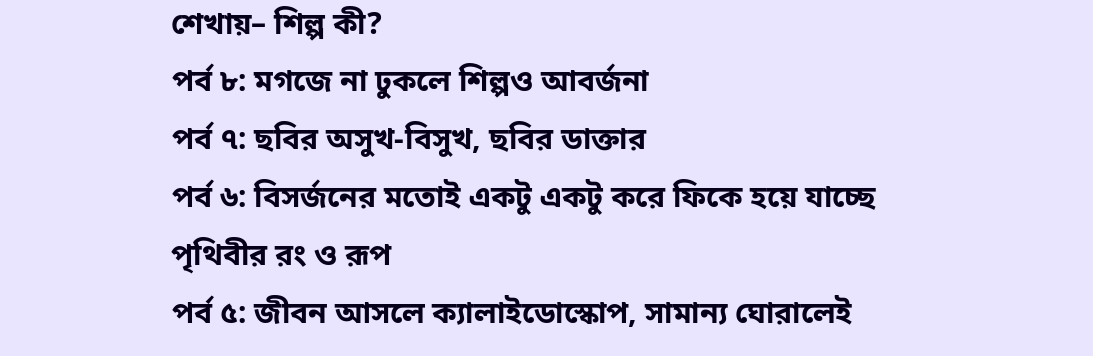শেখায়– শিল্প কী?
পর্ব ৮: মগজে না ঢুকলে শিল্পও আবর্জনা
পর্ব ৭: ছবির অসুখ-বিসুখ, ছবির ডাক্তার
পর্ব ৬: বিসর্জনের মতোই একটু একটু করে ফিকে হয়ে যাচ্ছে পৃথিবীর রং ও রূপ
পর্ব ৫: জীবন আসলে ক্যালাইডোস্কোপ, সামান্য ঘোরালেই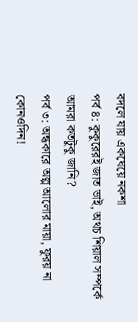বদলে যায় একঘেয়ে নকশা
পর্ব ৪: কুকুরেরই জাত ভাই, অথচ শিয়াল সম্পর্কে আমরা কতটুকু জানি?
পর্ব ৩: অন্ধকারে অল্প আলোর মায়া, ফুরয় না কোনওদিন!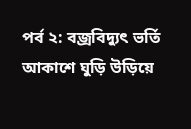পর্ব ২: বজ্রবিদ্যুৎ ভর্তি আকাশে ঘুড়ি উড়িয়ে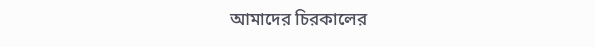আমাদের চিরকালের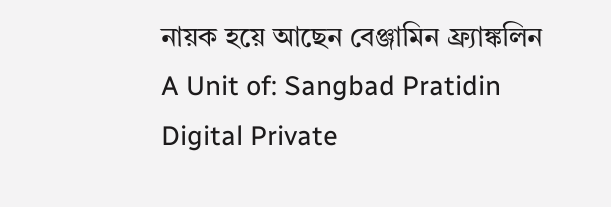নায়ক হয়ে আছেন বেঞ্জামিন ফ্র্যাঙ্কলিন
A Unit of: Sangbad Pratidin Digital Private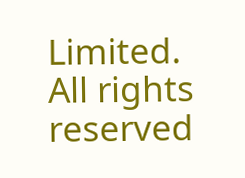Limited. All rights reserved